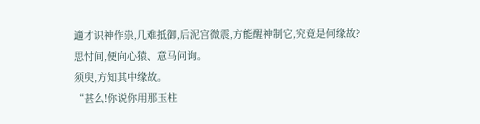適才识神作祟,几难抵御,后泥宫微震,方能醒神制它,究竟是何缘故?
思忖间,便向心猿、意马问询。
须臾,方知其中缘故。
“甚么!你说你用那玉柱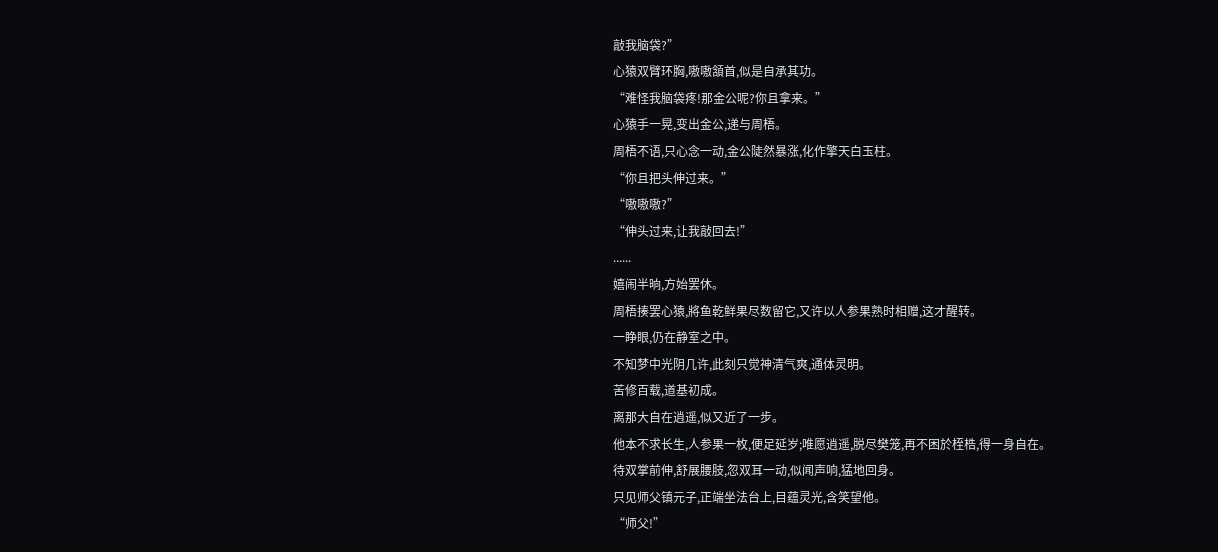敲我脑袋?”
心猿双臂环胸,嗷嗷頷首,似是自承其功。
“难怪我脑袋疼!那金公呢?你且拿来。”
心猿手一晃,变出金公,递与周梧。
周梧不语,只心念一动,金公陡然暴涨,化作擎天白玉柱。
“你且把头伸过来。”
“嗷嗷嗷?”
“伸头过来,让我敲回去!”
......
嬉闹半晌,方始罢休。
周梧揍罢心猿,將鱼乾鲜果尽数留它,又许以人参果熟时相赠,这才醒转。
一睁眼,仍在静室之中。
不知梦中光阴几许,此刻只觉神清气爽,通体灵明。
苦修百载,道基初成。
离那大自在逍遥,似又近了一步。
他本不求长生,人参果一枚,便足延岁;唯愿逍遥,脱尽樊笼,再不困於桎梏,得一身自在。
待双掌前伸,舒展腰肢,忽双耳一动,似闻声响,猛地回身。
只见师父镇元子,正端坐法台上,目蕴灵光,含笑望他。
“师父!”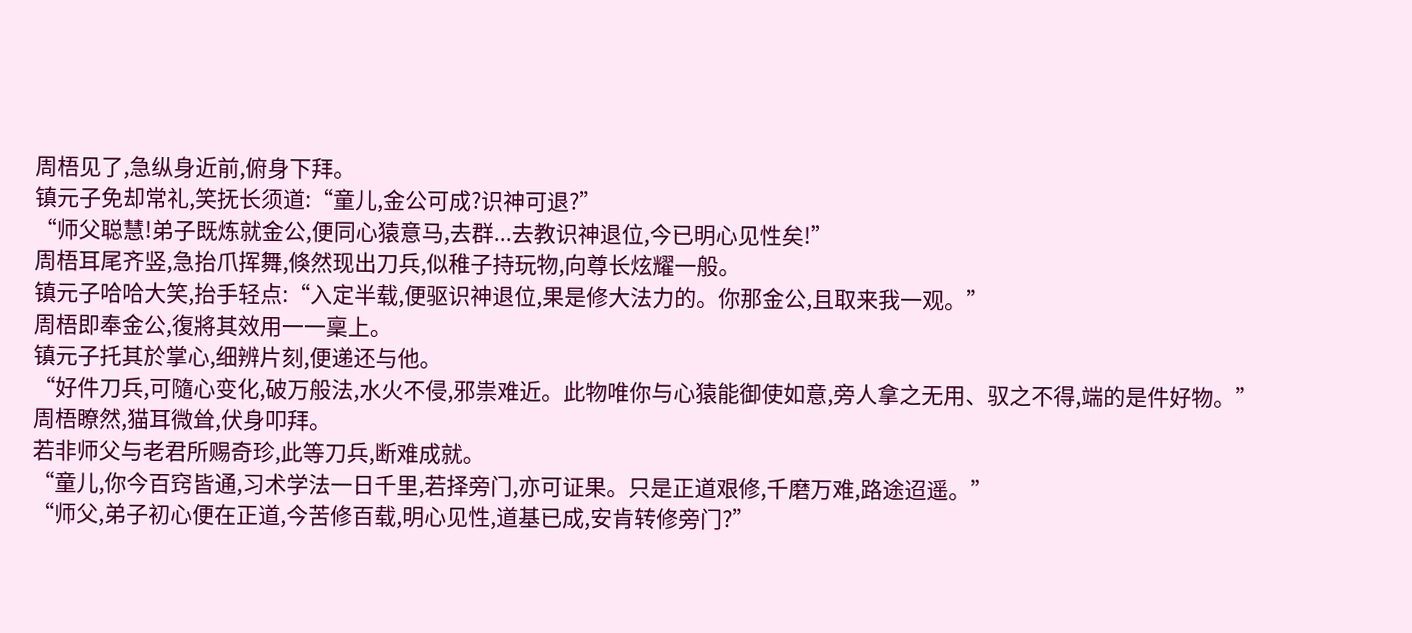周梧见了,急纵身近前,俯身下拜。
镇元子免却常礼,笑抚长须道:“童儿,金公可成?识神可退?”
“师父聪慧!弟子既炼就金公,便同心猿意马,去群...去教识神退位,今已明心见性矣!”
周梧耳尾齐竖,急抬爪挥舞,倏然现出刀兵,似稚子持玩物,向尊长炫耀一般。
镇元子哈哈大笑,抬手轻点:“入定半载,便驱识神退位,果是修大法力的。你那金公,且取来我一观。”
周梧即奉金公,復將其效用一一稟上。
镇元子托其於掌心,细辨片刻,便递还与他。
“好件刀兵,可隨心变化,破万般法,水火不侵,邪祟难近。此物唯你与心猿能御使如意,旁人拿之无用、驭之不得,端的是件好物。”
周梧瞭然,猫耳微耸,伏身叩拜。
若非师父与老君所赐奇珍,此等刀兵,断难成就。
“童儿,你今百窍皆通,习术学法一日千里,若择旁门,亦可证果。只是正道艰修,千磨万难,路途迢遥。”
“师父,弟子初心便在正道,今苦修百载,明心见性,道基已成,安肯转修旁门?”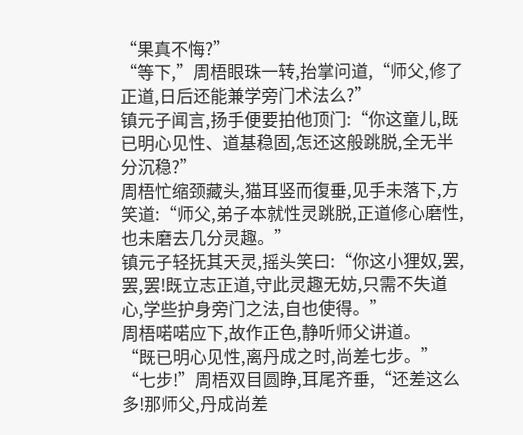“果真不悔?”
“等下,”周梧眼珠一转,抬掌问道,“师父,修了正道,日后还能兼学旁门术法么?”
镇元子闻言,扬手便要拍他顶门:“你这童儿,既已明心见性、道基稳固,怎还这般跳脱,全无半分沉稳?”
周梧忙缩颈藏头,猫耳竖而復垂,见手未落下,方笑道:“师父,弟子本就性灵跳脱,正道修心磨性,也未磨去几分灵趣。”
镇元子轻抚其天灵,摇头笑曰:“你这小狸奴,罢,罢,罢!既立志正道,守此灵趣无妨,只需不失道心,学些护身旁门之法,自也使得。”
周梧喏喏应下,故作正色,静听师父讲道。
“既已明心见性,离丹成之时,尚差七步。”
“七步!”周梧双目圆睁,耳尾齐垂,“还差这么多!那师父,丹成尚差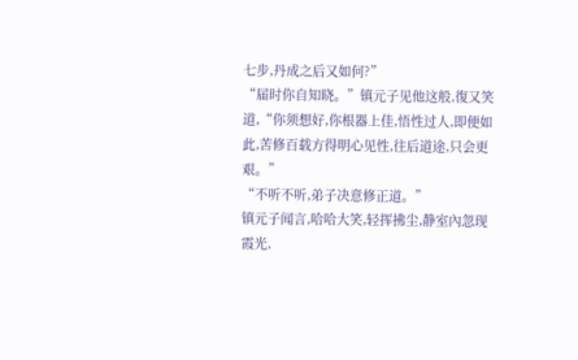七步,丹成之后又如何?”
“届时你自知晓。”镇元子见他这般,復又笑道,“你须想好,你根器上佳,悟性过人,即便如此,苦修百载方得明心见性,往后道途,只会更艰。”
“不听不听,弟子决意修正道。”
镇元子闻言,哈哈大笑,轻挥拂尘,静室內忽现霞光,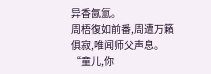异香氤氳。
周梧復如前番,周遭万籟俱寂,唯闻师父声息。
“童儿,你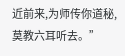近前来,为师传你道秘,莫教六耳听去。”